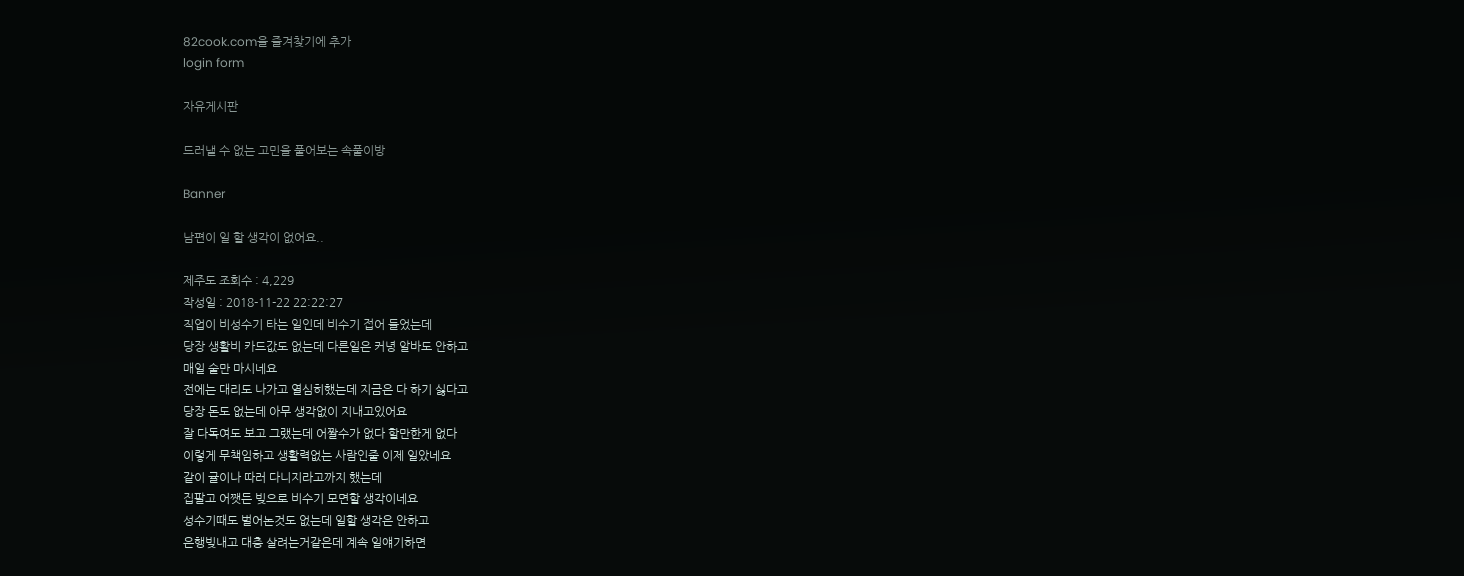82cook.com을 즐겨찾기에 추가
login form

자유게시판

드러낼 수 없는 고민을 풀어보는 속풀이방

Banner

남편이 일 할 생각이 없어요..

제주도 조회수 : 4,229
작성일 : 2018-11-22 22:22:27
직업이 비성수기 타는 일인데 비수기 접어 들었는데
당장 생활비 카드값도 없는데 다른일은 커녕 알바도 안하고
매일 술만 마시네요
전에는 대리도 나가고 열심히했는데 지금은 다 하기 싫다고
당장 돈도 없는데 아무 생각없이 지내고있어요
잘 다독여도 보고 그랬는데 어짤수가 없다 할만한게 없다
이렇게 무책임하고 생활력없는 사람인줄 이제 일았네요
같이 귤이나 따러 다니지라고까지 했는데
집팔고 어쨋든 빚으로 비수기 모면할 생각이네요
성수기때도 벌어논것도 없는데 일할 생각은 안하고
은행빚내고 대충 살려는거같은데 계속 일얘기하면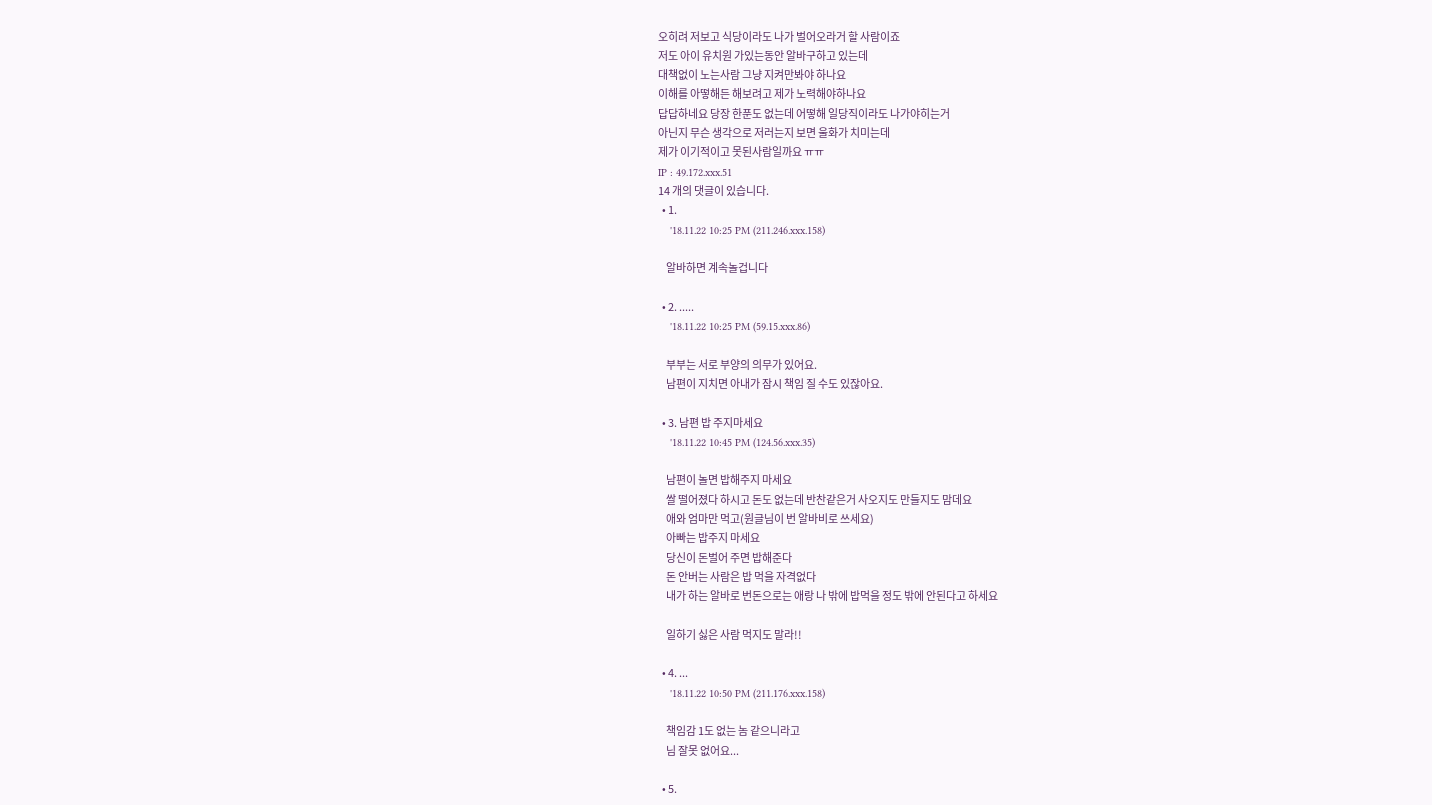오히려 저보고 식당이라도 나가 벌어오라거 할 사람이죠
저도 아이 유치원 가있는동안 알바구하고 있는데
대책없이 노는사람 그냥 지켜만봐야 하나요
이해를 아떻해든 해보려고 제가 노력해야하나요
답답하네요 당장 한푼도 없는데 어떻해 일당직이라도 나가야히는거
아닌지 무슨 생각으로 저러는지 보면 울화가 치미는데
제가 이기적이고 못된사람일까요 ㅠㅠ
IP : 49.172.xxx.51
14 개의 댓글이 있습니다.
  • 1.
    '18.11.22 10:25 PM (211.246.xxx.158)

    알바하면 계속놀겁니다

  • 2. .....
    '18.11.22 10:25 PM (59.15.xxx.86)

    부부는 서로 부양의 의무가 있어요.
    남편이 지치면 아내가 잠시 책임 질 수도 있잖아요.

  • 3. 남편 밥 주지마세요
    '18.11.22 10:45 PM (124.56.xxx.35)

    남편이 놀면 밥해주지 마세요
    쌀 떨어졌다 하시고 돈도 없는데 반찬같은거 사오지도 만들지도 맘데요
    애와 엄마만 먹고(원글님이 번 알바비로 쓰세요)
    아빠는 밥주지 마세요
    당신이 돈벌어 주면 밥해준다
    돈 안버는 사람은 밥 먹을 자격없다
    내가 하는 알바로 번돈으로는 애랑 나 밖에 밥먹을 정도 밖에 안된다고 하세요

    일하기 싫은 사람 먹지도 말라!!

  • 4. ...
    '18.11.22 10:50 PM (211.176.xxx.158)

    책임감 1도 없는 놈 같으니라고
    님 잘못 없어요...

  • 5.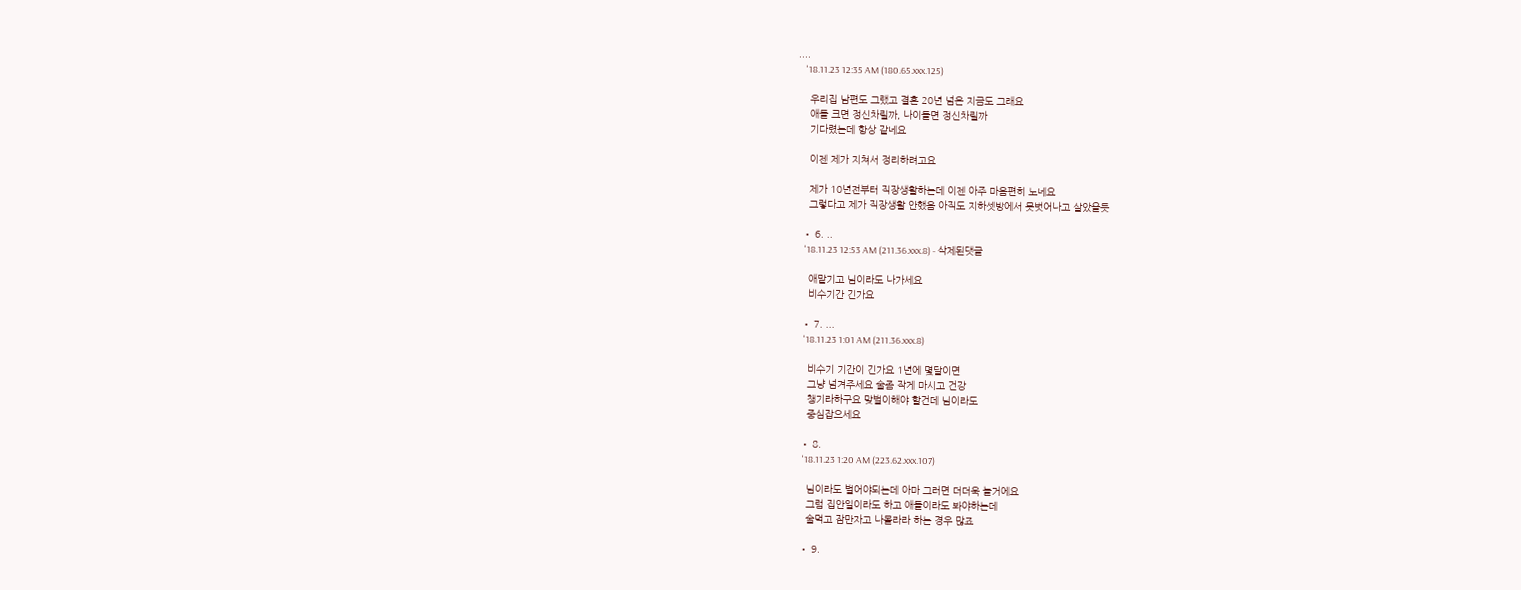....
    '18.11.23 12:35 AM (180.65.xxx.125)

    우리집 남편도 그랬고 결혼 20년 넘은 지금도 그래요
    애들 크면 정신차릴까, 나이들면 정신차릴까
    기다렸는데 항상 같네요

    이젠 제가 지쳐서 정리하려고요

    제가 10년전부터 직장생활하는데 이젠 아주 마음편히 노네요
    그렇다고 제가 직장생활 안했음 아직도 지하셋방에서 못벗어나고 살았을듯

  • 6. ..
    '18.11.23 12:53 AM (211.36.xxx.8) - 삭제된댓글

    애맡기고 님이라도 나가세요
    비수기간 긴가요

  • 7. ...
    '18.11.23 1:01 AM (211.36.xxx.8)

    비수기 기간이 긴가요 1년에 몇달이면
    그냥 넘겨주세요 술좀 작게 마시고 건강
    챙기라하구요 맞벌이해야 할건데 님이라도
    중심잡으세요

  • 8.
    '18.11.23 1:20 AM (223.62.xxx.107)

    님이라도 벌어야되는데 아마 그러면 더더욱 놀거에요
    그럼 집안일이라도 하고 애들이라도 봐야하는데
    술먹고 잠만자고 나몰라라 하는 경우 많죠

  • 9.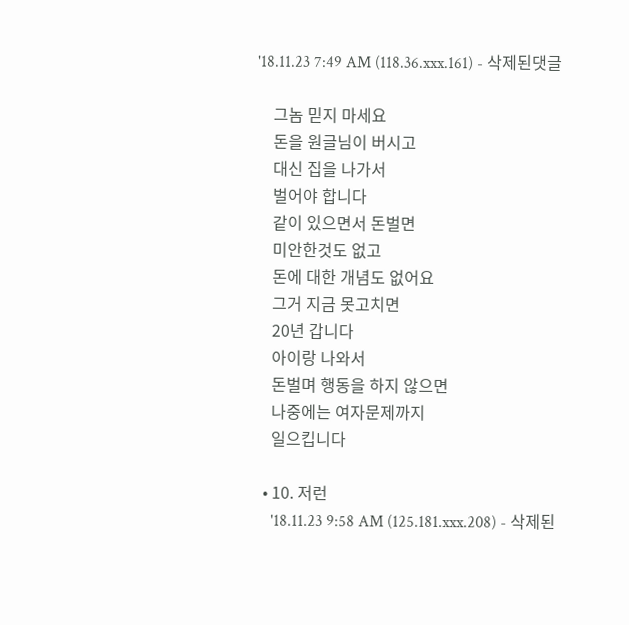'18.11.23 7:49 AM (118.36.xxx.161) - 삭제된댓글

    그놈 믿지 마세요
    돈을 원글님이 버시고
    대신 집을 나가서
    벌어야 합니다
    같이 있으면서 돈벌면
    미안한것도 없고
    돈에 대한 개념도 없어요
    그거 지금 못고치면
    20년 갑니다
    아이랑 나와서
    돈벌며 행동을 하지 않으면
    나중에는 여자문제까지
    일으킵니다

  • 10. 저런
    '18.11.23 9:58 AM (125.181.xxx.208) - 삭제된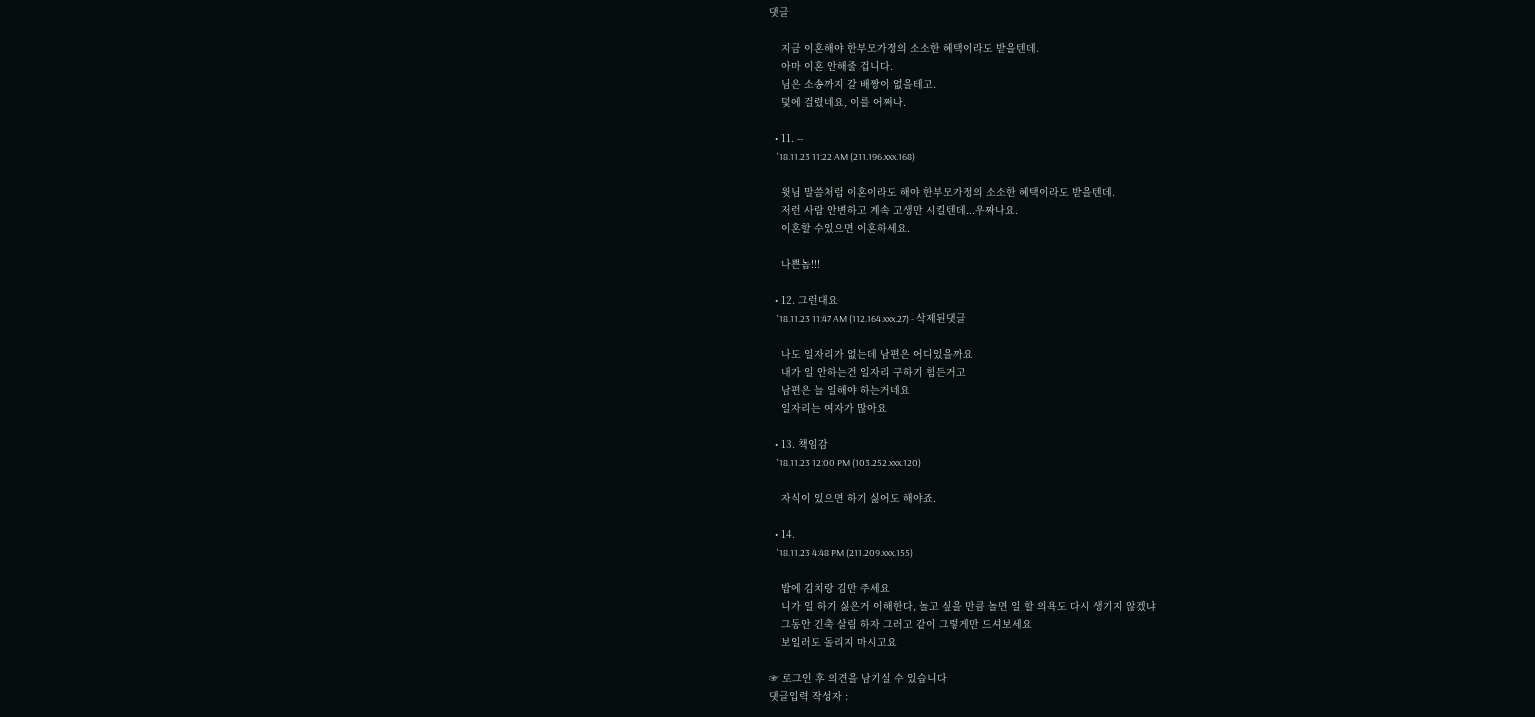댓글

    지금 이혼해야 한부모가정의 소소한 혜택이라도 받을텐데.
    아마 이혼 안해줄 겁니다.
    님은 소송까지 갈 배짱이 없을테고.
    덫에 걸렸네요, 이를 어쩌나.

  • 11. --
    '18.11.23 11:22 AM (211.196.xxx.168)

    윗님 말씀처럼 이혼이라도 해야 한부모가정의 소소한 혜택이라도 받을텐데.
    저런 사람 안변하고 계속 고생만 시킬텐데...우짜나요.
    이혼할 수있으면 이혼하세요.

    나쁜놈!!!

  • 12. 그런대요
    '18.11.23 11:47 AM (112.164.xxx.27) - 삭제된댓글

    나도 일자리가 없는데 남편은 어디있을까요
    내가 일 안하는건 일자리 구하기 힘든거고
    남편은 늘 일해야 하는거네요
    일자리는 여자가 많아요

  • 13. 책임감
    '18.11.23 12:00 PM (103.252.xxx.120)

    자식이 있으면 하기 싫어도 해야죠.

  • 14.
    '18.11.23 4:48 PM (211.209.xxx.155)

    밥에 김치랑 김만 주세요
    니가 일 하기 싫은거 이해한다, 놀고 싶을 만큼 놀면 일 할 의욕도 다시 생기지 않겠냐
    그동안 긴축 살림 하자 그러고 같이 그렇게만 드셔보세요
    보일러도 돌리지 마시고요

☞ 로그인 후 의견을 남기실 수 있습니다
댓글입력 작성자 :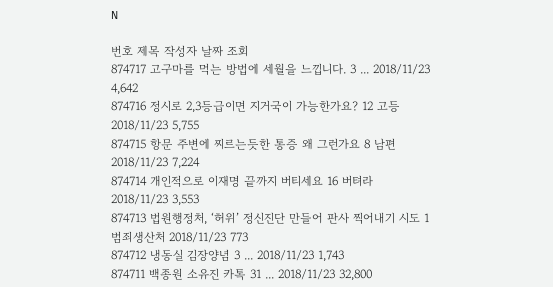N

번호 제목 작성자 날짜 조회
874717 고구마를 먹는 방법에 세월을 느낍니다. 3 ... 2018/11/23 4,642
874716 정시로 2,3등급이면 지거국이 가능한가요? 12 고등 2018/11/23 5,755
874715 항문 주변에 찌르는듯한 통증 왜 그런가요 8 남편 2018/11/23 7,224
874714 개인적으로 이재명 끝까지 버티세요 16 버텨라 2018/11/23 3,553
874713 법원행정처, ‘허위’ 정신진단 만들어 판사 찍어내기 시도 1 범죄생산처 2018/11/23 773
874712 냉동실 김장양념 3 ... 2018/11/23 1,743
874711 백종원 소유진 카톡 31 ... 2018/11/23 32,800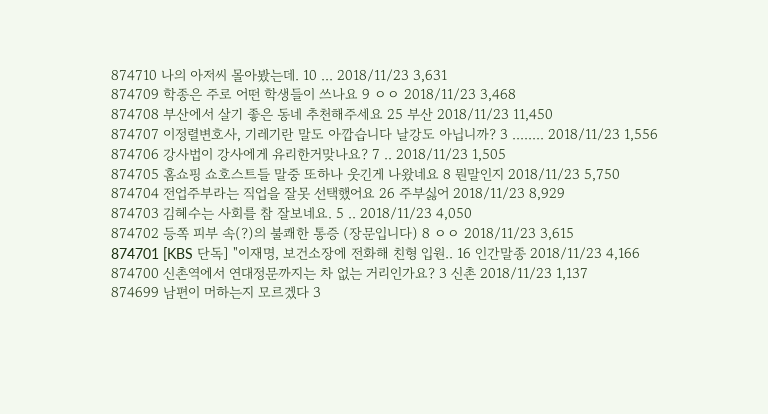874710 나의 아저씨 몰아봤는데. 10 ... 2018/11/23 3,631
874709 학종은 주로 어떤 학생들이 쓰나요 9 ㅇㅇ 2018/11/23 3,468
874708 부산에서 살기 좋은 동네 추천해주세요 25 부산 2018/11/23 11,450
874707 이정렬변호사, 기레기란 말도 아깝습니다 날강도 아닙니까? 3 ........ 2018/11/23 1,556
874706 강사법이 강사에게 유리한거맞나요? 7 .. 2018/11/23 1,505
874705 홈쇼핑 쇼호스트들 말중 또하나 웃긴게 나왔네요 8 뭔말인지 2018/11/23 5,750
874704 전업주부라는 직업을 잘못 선택했어요 26 주부싫어 2018/11/23 8,929
874703 김혜수는 사회를 참 잘보네요. 5 .. 2018/11/23 4,050
874702 등쪽 피부 속(?)의 불쾌한 통증 (장문입니다) 8 ㅇㅇ 2018/11/23 3,615
874701 [KBS 단독] "이재명, 보건소장에 전화해 친형 입원.. 16 인간말종 2018/11/23 4,166
874700 신촌역에서 연대정문까지는 차 없는 거리인가요? 3 신촌 2018/11/23 1,137
874699 남편이 머하는지 모르겠다 3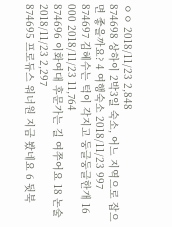ㅇㅇ 2018/11/23 2,848
874698 상하이 2박3일 숙소, 어느 지역으로 잡으면 좋을까요? 4 여행숙소 2018/11/23 997
874697 김혜수는 턱이 각지고 둥글둥글한개 16 000 2018/11/23 11,764
874696 이화여대 후문가는 길 여쭈어요 18 논술 2018/11/23 2,297
874695 프로듀스 워너원 지금 봤네요 6 뒷북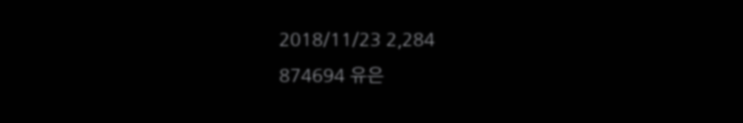2018/11/23 2,284
874694 유은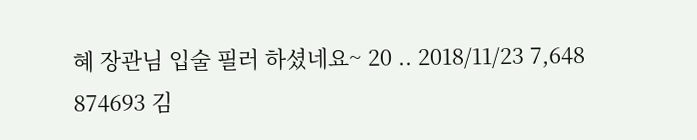혜 장관님 입술 필러 하셨네요~ 20 .. 2018/11/23 7,648
874693 김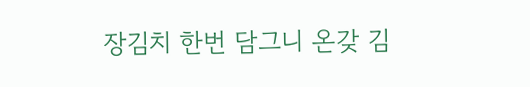장김치 한번 담그니 온갖 김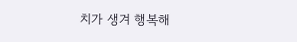치가 생겨 행복해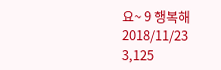요~ 9 행복해 2018/11/23 3,125